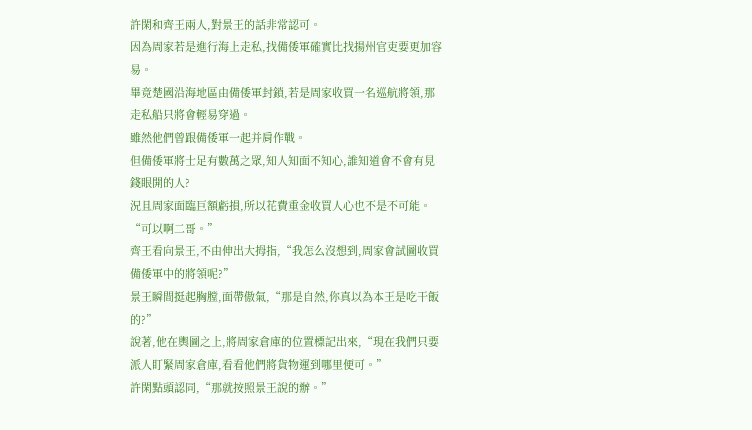許閑和齊王兩人,對景王的話非常認可。
因為周家若是進行海上走私,找備倭軍確實比找揚州官吏要更加容易。
畢竟楚國沿海地區由備倭軍封鎖,若是周家收買一名巡航將領,那走私船只將會輕易穿過。
雖然他們曾跟備倭軍一起并肩作戰。
但備倭軍將士足有數萬之眾,知人知面不知心,誰知道會不會有見錢眼開的人?
況且周家面臨巨額虧損,所以花費重金收買人心也不是不可能。
“可以啊二哥。”
齊王看向景王,不由伸出大拇指,“我怎么沒想到,周家會試圖收買備倭軍中的將領呢?”
景王瞬間挺起胸膛,面帶傲氣,“那是自然,你真以為本王是吃干飯的?”
說著,他在輿圖之上,將周家倉庫的位置標記出來,“現在我們只要派人盯緊周家倉庫,看看他們將貨物運到哪里便可。”
許閑點頭認同,“那就按照景王說的辦。”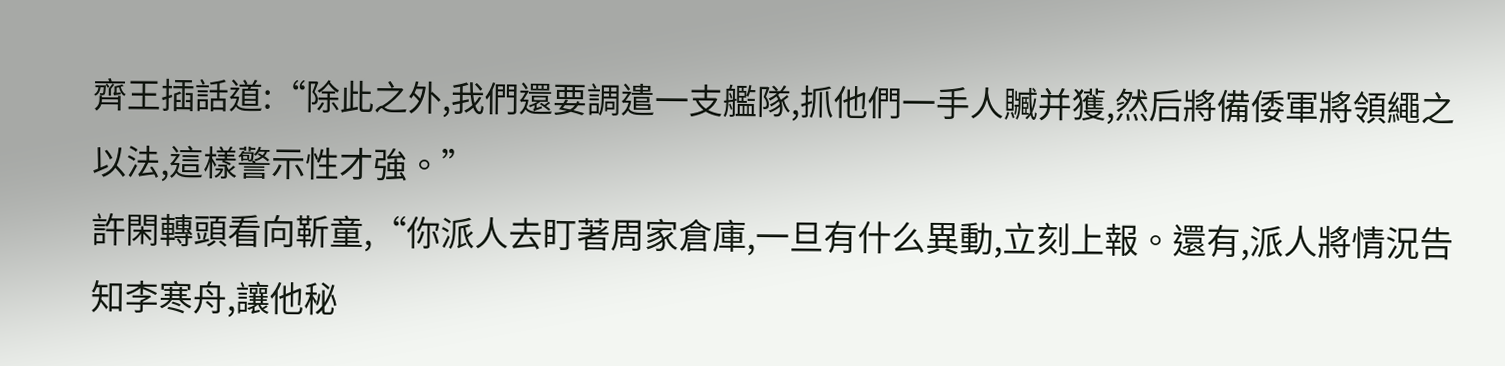齊王插話道:“除此之外,我們還要調遣一支艦隊,抓他們一手人贓并獲,然后將備倭軍將領繩之以法,這樣警示性才強。”
許閑轉頭看向靳童,“你派人去盯著周家倉庫,一旦有什么異動,立刻上報。還有,派人將情況告知李寒舟,讓他秘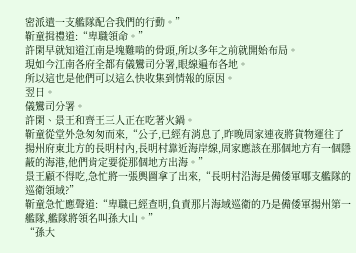密派遣一支艦隊配合我們的行動。”
靳童揖禮道:“卑職領命。”
許閑早就知道江南是塊難啃的骨頭,所以多年之前就開始布局。
現如今江南各府全都有儀鸞司分署,眼線遍布各地。
所以這也是他們可以這么快收集到情報的原因。
翌日。
儀鸞司分署。
許閑、景王和齊王三人正在吃著火鍋。
靳童從堂外急匆匆而來,“公子,已經有消息了,昨晚周家連夜將貨物運往了揚州府東北方的長明村內,長明村靠近海岸線,周家應該在那個地方有一個隱蔽的海港,他們肯定要從那個地方出海。”
景王顧不得吃,急忙將一張輿圖拿了出來,“長明村沿海是備倭軍哪支艦隊的巡衛領域?”
靳童急忙應聲道:“卑職已經查明,負責那片海域巡衛的乃是備倭軍揚州第一艦隊,艦隊將領名叫孫大山。”
“孫大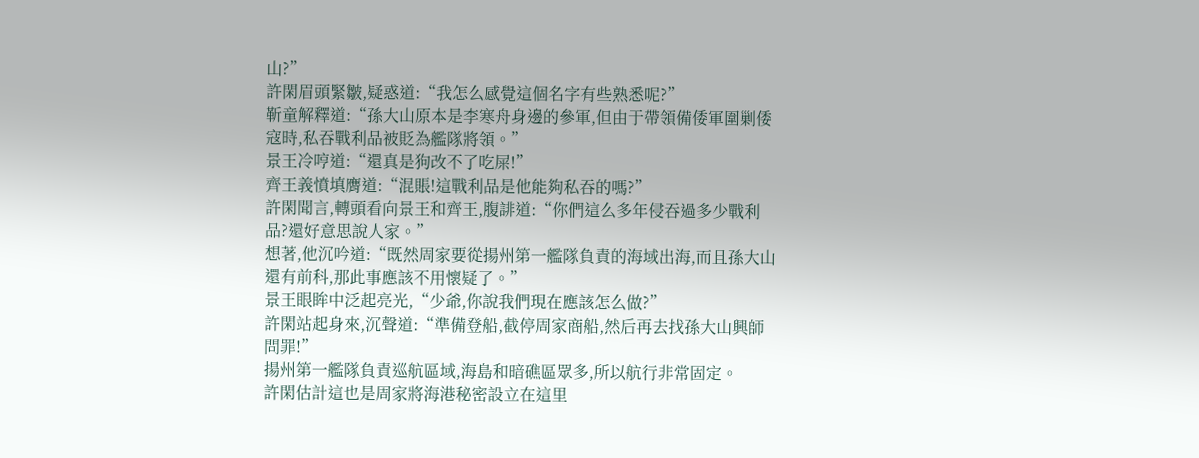山?”
許閑眉頭緊皺,疑惑道:“我怎么感覺這個名字有些熟悉呢?”
靳童解釋道:“孫大山原本是李寒舟身邊的參軍,但由于帶領備倭軍圍剿倭寇時,私吞戰利品被貶為艦隊將領。”
景王冷哼道:“還真是狗改不了吃屎!”
齊王義憤填膺道:“混賬!這戰利品是他能夠私吞的嗎?”
許閑聞言,轉頭看向景王和齊王,腹誹道:“你們這么多年侵吞過多少戰利品?還好意思說人家。”
想著,他沉吟道:“既然周家要從揚州第一艦隊負責的海域出海,而且孫大山還有前科,那此事應該不用懷疑了。”
景王眼眸中泛起亮光,“少爺,你說我們現在應該怎么做?”
許閑站起身來,沉聲道:“準備登船,截停周家商船,然后再去找孫大山興師問罪!”
揚州第一艦隊負責巡航區域,海島和暗礁區眾多,所以航行非常固定。
許閑估計這也是周家將海港秘密設立在這里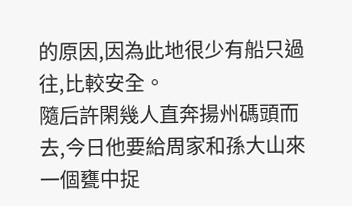的原因,因為此地很少有船只過往,比較安全。
隨后許閑幾人直奔揚州碼頭而去,今日他要給周家和孫大山來一個甕中捉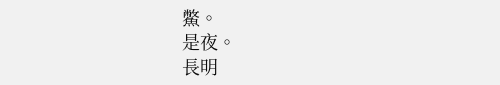鱉。
是夜。
長明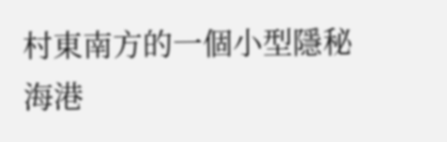村東南方的一個小型隱秘海港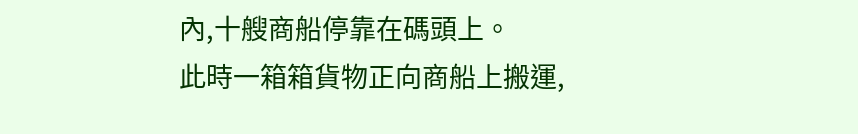內,十艘商船停靠在碼頭上。
此時一箱箱貨物正向商船上搬運,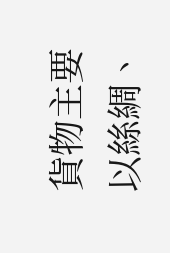貨物主要以絲綢、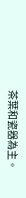茶葉和瓷器為主。